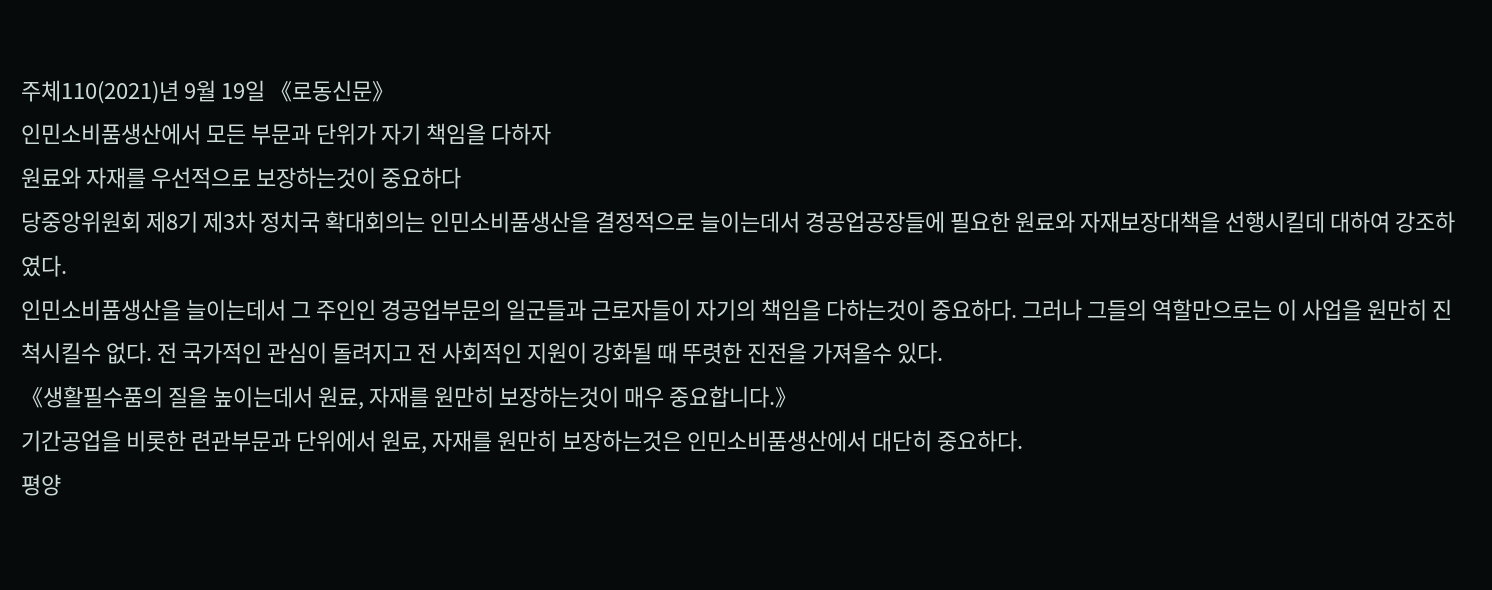주체110(2021)년 9월 19일 《로동신문》
인민소비품생산에서 모든 부문과 단위가 자기 책임을 다하자
원료와 자재를 우선적으로 보장하는것이 중요하다
당중앙위원회 제8기 제3차 정치국 확대회의는 인민소비품생산을 결정적으로 늘이는데서 경공업공장들에 필요한 원료와 자재보장대책을 선행시킬데 대하여 강조하였다.
인민소비품생산을 늘이는데서 그 주인인 경공업부문의 일군들과 근로자들이 자기의 책임을 다하는것이 중요하다. 그러나 그들의 역할만으로는 이 사업을 원만히 진척시킬수 없다. 전 국가적인 관심이 돌려지고 전 사회적인 지원이 강화될 때 뚜렷한 진전을 가져올수 있다.
《생활필수품의 질을 높이는데서 원료, 자재를 원만히 보장하는것이 매우 중요합니다.》
기간공업을 비롯한 련관부문과 단위에서 원료, 자재를 원만히 보장하는것은 인민소비품생산에서 대단히 중요하다.
평양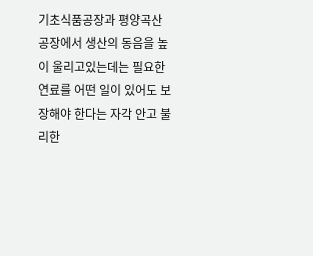기초식품공장과 평양곡산공장에서 생산의 동음을 높이 울리고있는데는 필요한 연료를 어떤 일이 있어도 보장해야 한다는 자각 안고 불리한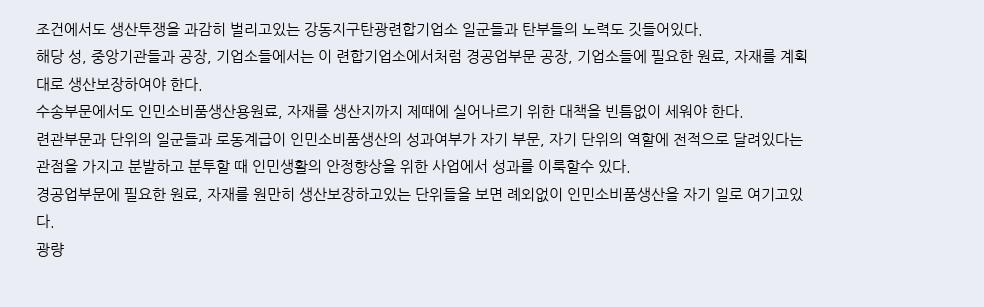조건에서도 생산투쟁을 과감히 벌리고있는 강동지구탄광련합기업소 일군들과 탄부들의 노력도 깃들어있다.
해당 성, 중앙기관들과 공장, 기업소들에서는 이 련합기업소에서처럼 경공업부문 공장, 기업소들에 필요한 원료, 자재를 계획대로 생산보장하여야 한다.
수송부문에서도 인민소비품생산용원료, 자재를 생산지까지 제때에 실어나르기 위한 대책을 빈틈없이 세워야 한다.
련관부문과 단위의 일군들과 로동계급이 인민소비품생산의 성과여부가 자기 부문, 자기 단위의 역할에 전적으로 달려있다는 관점을 가지고 분발하고 분투할 때 인민생활의 안정향상을 위한 사업에서 성과를 이룩할수 있다.
경공업부문에 필요한 원료, 자재를 원만히 생산보장하고있는 단위들을 보면 례외없이 인민소비품생산을 자기 일로 여기고있다.
광량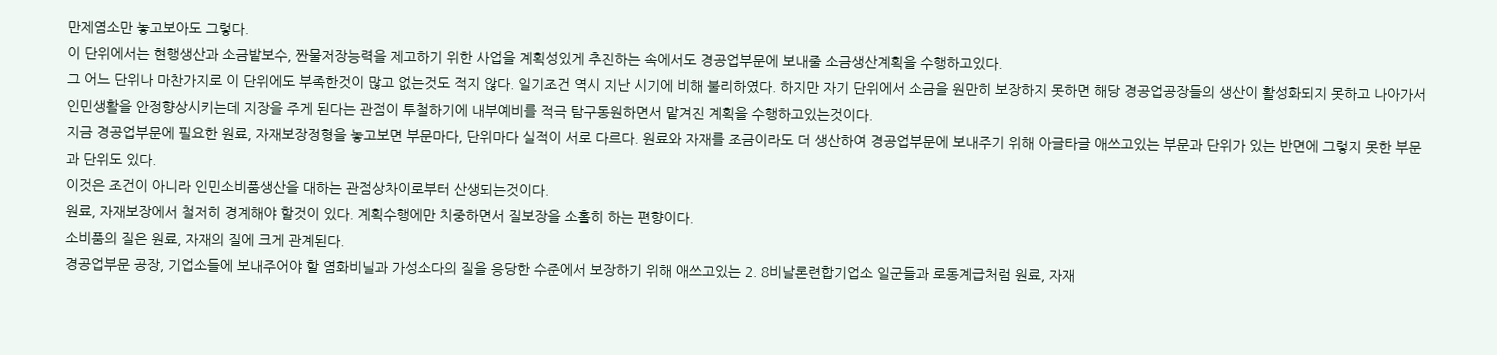만제염소만 놓고보아도 그렇다.
이 단위에서는 현행생산과 소금밭보수, 짠물저장능력을 제고하기 위한 사업을 계획성있게 추진하는 속에서도 경공업부문에 보내줄 소금생산계획을 수행하고있다.
그 어느 단위나 마찬가지로 이 단위에도 부족한것이 많고 없는것도 적지 않다. 일기조건 역시 지난 시기에 비해 불리하였다. 하지만 자기 단위에서 소금을 원만히 보장하지 못하면 해당 경공업공장들의 생산이 활성화되지 못하고 나아가서 인민생활을 안정향상시키는데 지장을 주게 된다는 관점이 투철하기에 내부예비를 적극 탐구동원하면서 맡겨진 계획을 수행하고있는것이다.
지금 경공업부문에 필요한 원료, 자재보장정형을 놓고보면 부문마다, 단위마다 실적이 서로 다르다. 원료와 자재를 조금이라도 더 생산하여 경공업부문에 보내주기 위해 아글타글 애쓰고있는 부문과 단위가 있는 반면에 그렇지 못한 부문과 단위도 있다.
이것은 조건이 아니라 인민소비품생산을 대하는 관점상차이로부터 산생되는것이다.
원료, 자재보장에서 철저히 경계해야 할것이 있다. 계획수행에만 치중하면서 질보장을 소홀히 하는 편향이다.
소비품의 질은 원료, 자재의 질에 크게 관계된다.
경공업부문 공장, 기업소들에 보내주어야 할 염화비닐과 가성소다의 질을 응당한 수준에서 보장하기 위해 애쓰고있는 2. 8비날론련합기업소 일군들과 로동계급처럼 원료, 자재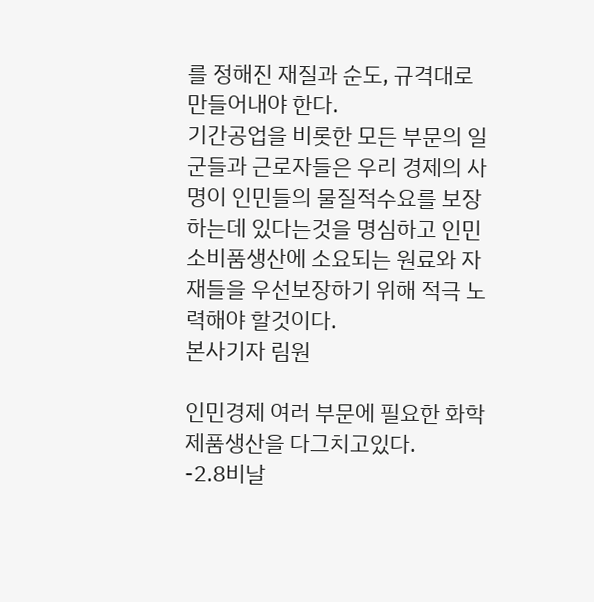를 정해진 재질과 순도, 규격대로 만들어내야 한다.
기간공업을 비롯한 모든 부문의 일군들과 근로자들은 우리 경제의 사명이 인민들의 물질적수요를 보장하는데 있다는것을 명심하고 인민소비품생산에 소요되는 원료와 자재들을 우선보장하기 위해 적극 노력해야 할것이다.
본사기자 림원

인민경제 여러 부문에 필요한 화학제품생산을 다그치고있다.
-2.8비날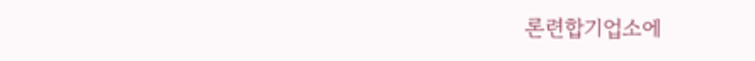론련합기업소에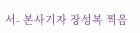서- 본사기자 장성복 찍음